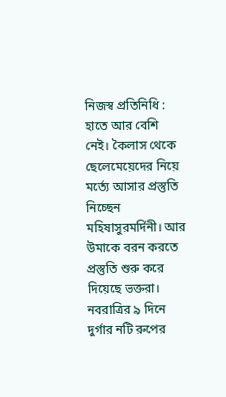নিজস্ব প্রতিনিধি : হাতে আর বেশি নেই। কৈলাস থেকে ছেলেমেয়েদের নিয়ে মর্ত্যে আসার প্রস্তুতি নিচ্ছেন মহিষাসুরমর্দিনী। আর উমাকে বরন করতে প্রস্তুতি শুরু করে দিয়েছে ভক্তরা। নবরাত্রির ৯ দিনে দুর্গার নটি রুপের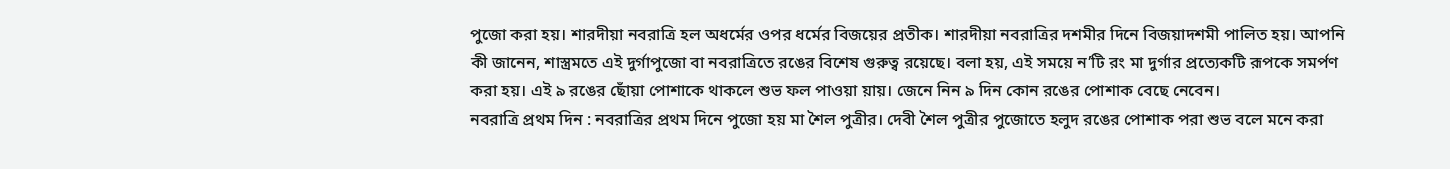পুজো করা হয়। শারদীয়া নবরাত্রি হল অধর্মের ওপর ধর্মের বিজয়ের প্রতীক। শারদীয়া নবরাত্রির দশমীর দিনে বিজয়াদশমী পালিত হয়। আপনি কী জানেন, শাস্ত্রমতে এই দুর্গাপুজো বা নবরাত্রিতে রঙের বিশেষ গুরুত্ব রয়েছে। বলা হয়, এই সময়ে ন’টি রং মা দুর্গার প্রত্যেকটি রূপকে সমর্পণ করা হয়। এই ৯ রঙের ছোঁয়া পোশাকে থাকলে শুভ ফল পাওয়া য়ায়। জেনে নিন ৯ দিন কোন রঙের পোশাক বেছে নেবেন।
নবরাত্রি প্রথম দিন : নবরাত্রির প্রথম দিনে পুজো হয় মা শৈল পুত্রীর। দেবী শৈল পুত্রীর পুজোতে হলুদ রঙের পোশাক পরা শুভ বলে মনে করা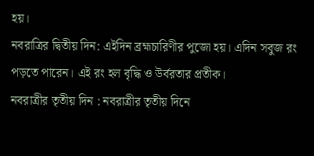হয়।
নবরাত্রির দ্বিতীয় দিন: এইদিন ব্রহ্মচারিণীর পুজো হয়। এদিন সবুজ রং পড়তে পারেন। এই রং হল বৃদ্ধি ও উর্বরতার প্রতীক।
নবরাত্রীর তৃতীয় দিন : নবরাত্রীর তৃতীয় দিনে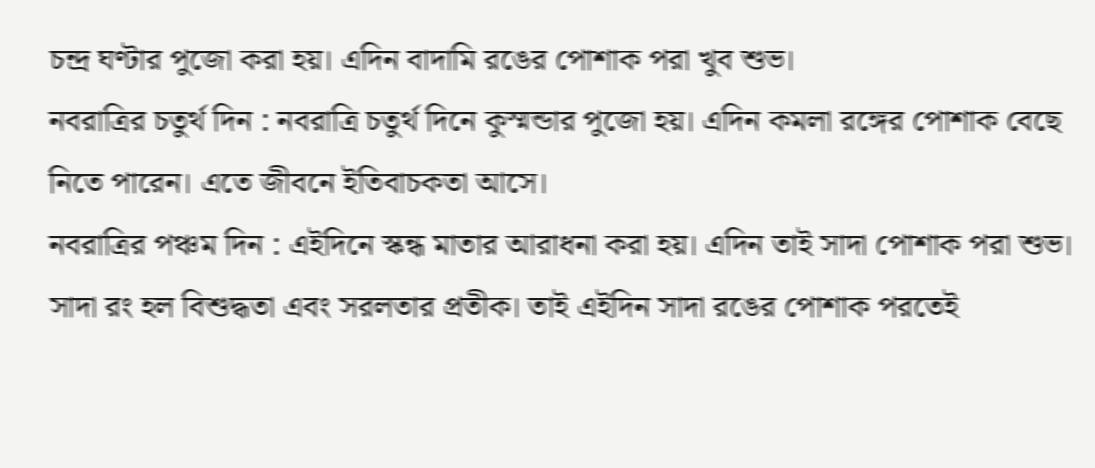চন্দ্র ঘণ্টার পুজো করা হয়। এদিন বাদামি রঙের পোশাক পরা খুব শুভ।
নবরাত্রির চতুর্থ দিন : নবরাত্রি চতুর্থ দিনে কুস্মন্ডার পুজো হয়। এদিন কমলা রঙ্গের পোশাক বেছে নিতে পারেন। এতে জীবনে ইতিবাচকতা আসে।
নবরাত্রির পঞ্চম দিন : এইদিনে স্কন্ধ মাতার আরাধনা করা হয়। এদিন তাই সাদা পোশাক পরা শুভ। সাদা রং হল বিশুদ্ধতা এবং সরলতার প্রতীক। তাই এইদিন সাদা রঙের পোশাক পরতেই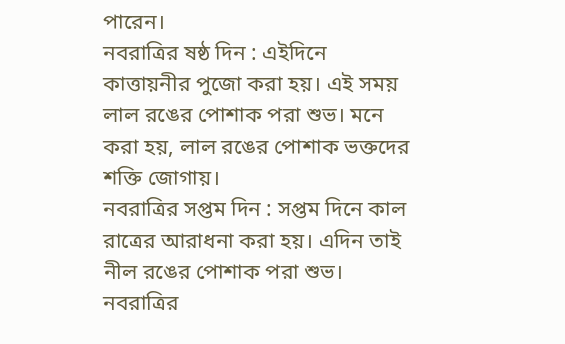পারেন।
নবরাত্রির ষষ্ঠ দিন : এইদিনে কাত্তায়নীর পুজো করা হয়। এই সময় লাল রঙের পোশাক পরা শুভ। মনে করা হয়, লাল রঙের পোশাক ভক্তদের শক্তি জোগায়।
নবরাত্রির সপ্তম দিন : সপ্তম দিনে কাল রাত্রের আরাধনা করা হয়। এদিন তাই নীল রঙের পোশাক পরা শুভ।
নবরাত্রির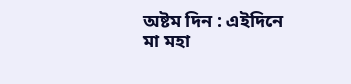অষ্টম দিন : এইদিনে মা মহা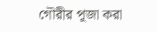গৌরীর পূজা করা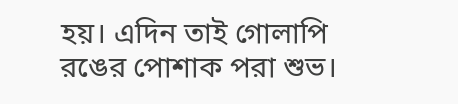হয়। এদিন তাই গোলাপি রঙের পোশাক পরা শুভ।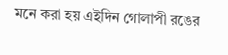মনে করা হয় এইদিন গোলাপী রঙের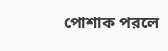পোশাক পরলে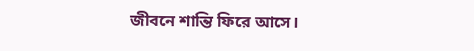জীবনে শান্তি ফিরে আসে।